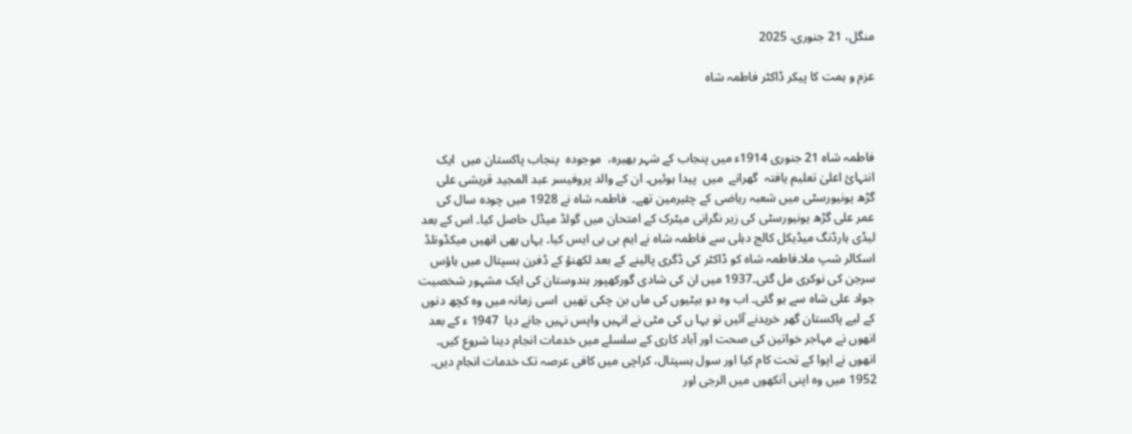منگل، 21 جنوری، 2025

عزم و ہمت کا پیکر ڈاکٹر فاطمہ شاہ



فاطمہ شاہ 21 جنوری 1914ء میں پنجاب کے شہر بھیرہ،  موجودہ  پنجاب پاکستان میں  ایک انتہائ اعلیٰ تعلیم یافتہ  گھرانے  میں  پیدا ہوئیں۔ ان کے والد پروفیسر عبد المجید قریشی علی گڑھ یونیورسٹی میں شعبہ ریاضی کے چئیرمین تھے۔  فاطمہ شاہ نے 1928 میں چودہ سال کی عمر علی گڑھ یونیورسٹی کی زیر نگرانی میٹرک کے امتحان میں گولڈ میڈل حاصل کیا۔ اس کے بعد لیڈی ہارڈنگ میڈیکل کالج دہلی سے فاطمہ شاہ نے ایم بی بی ایس کیا۔ یہاں بھی انھیں میکڈونلڈ اسکالر شپ ملا۔فاطمہ شاہ کو ڈاکٹر کی ڈگری پالینے کے بعد لکھنؤ کے ڈفرن ہسپتال میں ہاؤس سرجن کی نوکری مل گئی۔1937 میں ان کی شادی گورکھپور ہندوستان کی ایک مشہور شخصیت جواد علی شاہ سے ہو گئی۔ اب وہ دو بیٹیوں کی ماں بن چکی تھیں  اسی زمانہ میں وہ کچھ دنوں کے لیے پاکستان گھر خریدنے آئیں تو یہا ں کی مٹی نے انہیں واپس نہیں جانے دیا  1947 ء کے بعد انھوں نے مہاجر خواتین کی صحت اور آباد کاری کے سلسلے میں خدمات انجام دینا شروع کیں۔ انھوں نے اپوا کے تحت کام کیا اور سول ہسپتال، کراچی میں کافی عرصہ تک خدمات انجام دیں۔ 1952 میں وہ اپنی آنکھوں میں الرجی اور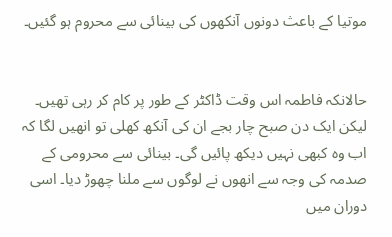موتیا کے باعث دونوں آنکھوں کی بینائی سے محروم ہو گئیں۔


حالانکہ فاطمہ اس وقت ڈاکٹر کے طور پر کام کر رہی تھیں۔ لیکن ایک دن صبح چار بجے ان کی آنکھ کھلی تو انھیں لگا کہ اب وہ کبھی نہیں دیکھ پائیں گی۔ بینائی سے محرومی کے صدمہ کی وجہ سے انھوں نے لوگوں سے ملنا چھوڑ دیا۔ اسی دوران میں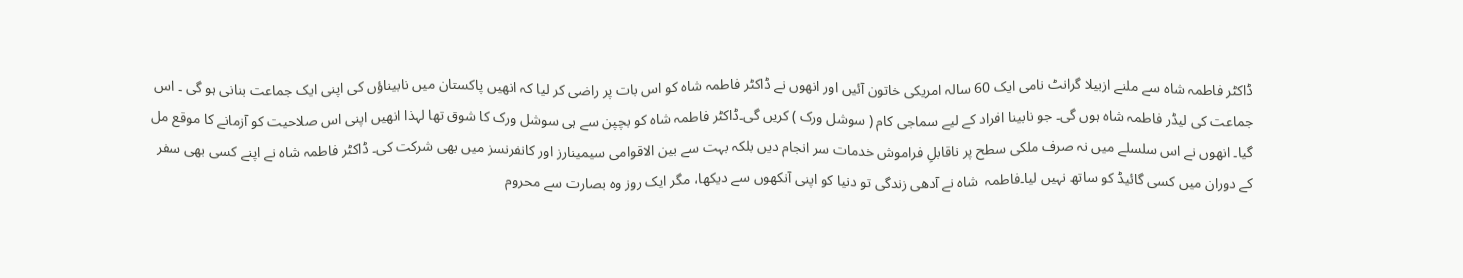ڈاکٹر فاطمہ شاہ سے ملنے ازبیلا گرانٹ نامی ایک 60 سالہ امریکی خاتون آئیں اور انھوں نے ڈاکٹر فاطمہ شاہ کو اس بات پر راضی کر لیا کہ انھیں پاکستان میں نابیناؤں کی اپنی ایک جماعت بنانی ہو گی ۔ اس جماعت کی لیڈر فاطمہ شاہ ہوں گی۔ جو نابینا افراد کے لیے سماجی کام ( سوشل ورک ) کریں گی۔ڈاکٹر فاطمہ شاہ کو بچپن سے ہی سوشل ورک کا شوق تھا لہذا انھیں اپنی اس صلاحیت کو آزمانے کا موقع مل گیا۔ انھوں نے اس سلسلے میں نہ صرف ملکی سطح پر ناقابلِ فراموش خدمات سر انجام دیں بلکہ بہت سے بین الاقوامی سیمینارز اور کانفرنسز میں بھی شرکت کی۔ ڈاکٹر فاطمہ شاہ نے اپنے کسی بھی سفر کے دوران میں کسی گائیڈ کو ساتھ نہیں لیا۔فاطمہ  شاہ نے آدھی زندگی تو دنیا کو اپنی آنکھوں سے دیکھا، مگر ایک روز وہ بصارت سے محروم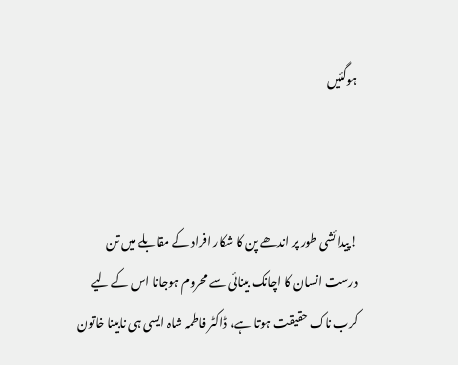ہوگئیں



!پیدائشی طور پر اندھے پن کا شکار افراد کے مقابلے میں تن درست انسان کا اچانک بینائی سے محروم ہوجانا اس کے لیے کرب ناک حقیقت ہوتا ہے، ڈاکٹر فاطمہ شاہ ایسی ہی نابینا خاتون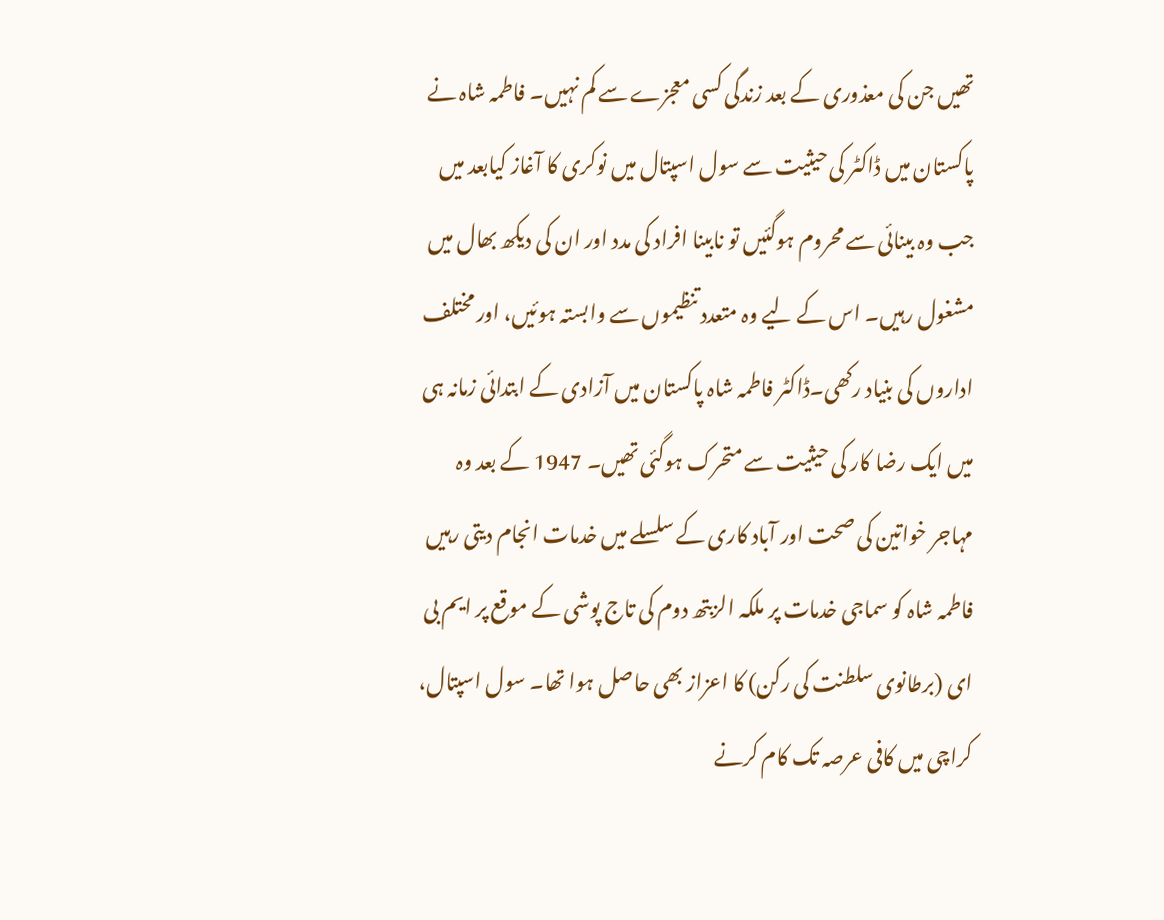تھیں جن کی معذوری کے بعد زندگی کسی معجزے سے کم نہیں۔ فاطمہ شاہ نے پاکستان میں ڈاکٹر کی حیثیت سے سول اسپتال میں‌ نوکری کا آغاز کیابعد میں جب وہ بینائی سے محروم ہوگئیں تو نابینا افراد کی مدد اور ان کی دیکھ بھال میں مشغول رہیں۔ اس کے لیے وہ متعدد تنظیموں سے وابستہ ہوئیں، اور مختلف اداروں کی بنیاد رکھی۔ڈاکٹر فاطمہ شاہ پاکستان میں آزادی کے ابتدائی زمانہ ہی میں‌ ایک رضا کار کی حیثیت سے متحرک ہوگئی تھیں۔ 1947 کے بعد وہ مہاجر خواتین کی صحت اور آباد کاری کے سلسلے میں خدمات انجام دیتی رہیں فاطمہ شاہ کو سماجی خدمات پر ملکہ الزبتھ دوم کی تاج پوشی کے موقع پر ایم بی ای (برطانوی سلطنت کی رکن) کا اعزاز بھی حاصل ہوا تھا۔ سول اسپتال، کراچی میں کافی عرصہ تک کام کرنے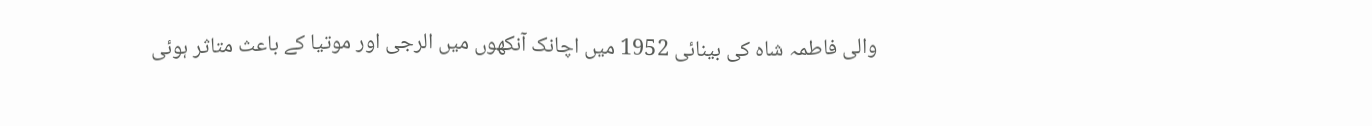والی فاطمہ شاہ کی بینائی 1952 میں اچانک آنکھوں میں الرجی اور موتیا کے باعث متاثر ہوئی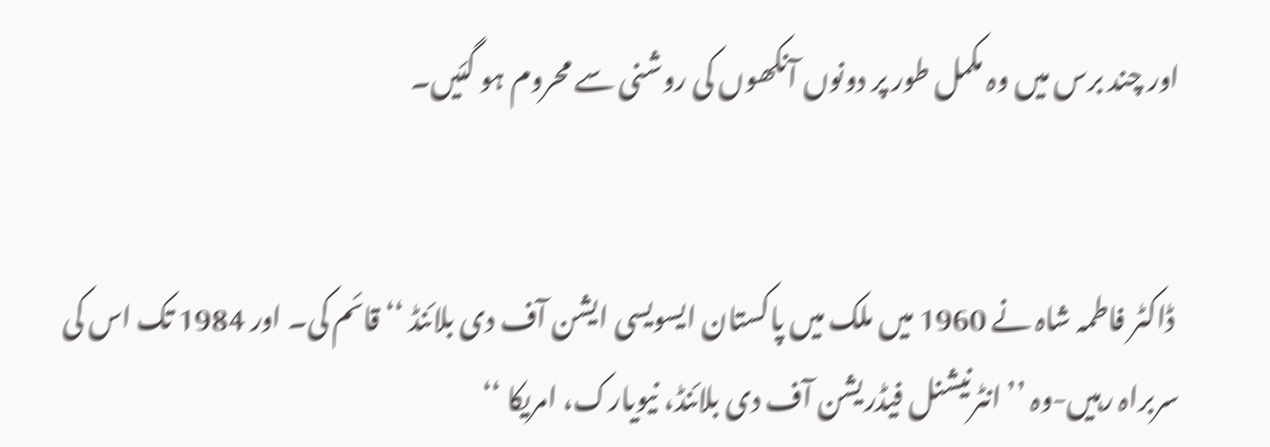اور چند برس میں وہ مکمل طور پر دونوں آنکھوں‌ کی روشنی سے محروم ہو گئیں۔


 ڈاکٹر فاطمہ شاہ نے 1960 میں ملک میں پاکستان ایسویسی ایشن آف دی بلائنڈ ‘‘ قائم کی۔ اور 1984 تک اس کی سربراہ رہیں-وہ ’’ انٹرنیشنل فیڈریشن آف دی بلائنڈ، نیویارک، امریکا ‘‘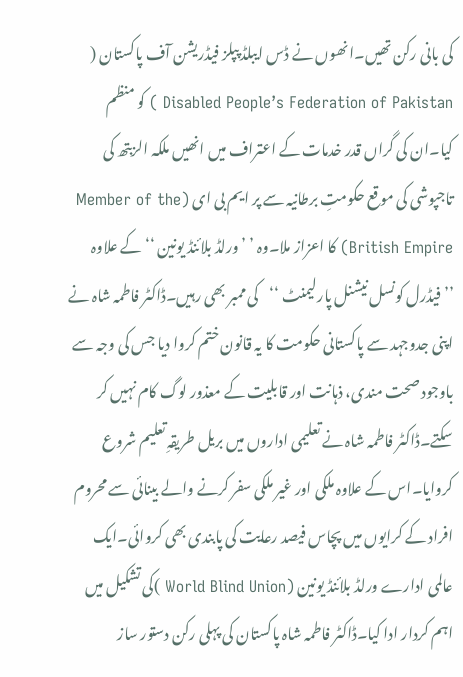کی بانی رکن تھیں۔انھوں نے ڈس ایبلڈ پپلز فیڈریشن آف پاکستان ( Disabled People’s Federation of Pakistan ) کو منظم کیا۔ان کی گراں قدر خدمات کے اعتراف میں انھیں ملکہ الزبتھ کی تاجپوشی کی موقع حکومتِ برطانیہ سے پر ایم بی ای (Member of the British Empire) کا اعزاز ملا۔وہ ’ ’ ورلڈ بلائنڈ یونین ‘‘ کے علاوہ ’’فیڈرل کونسل نیشنل پارلیمنٹ ‘‘کی ممبر بھی رہیں۔ڈاکٹر فاطمہ شاہ نے اپنی جدوجہد سے پاکستانی حکومت کا یہ قانون ختم کروا دیا جس کی وجہ سے باوجود صحت مندی، ذہانت اور قابلیت کے معذور لوگ کام نہیں کر سکتے۔ڈاکٹر فاطمہ شاہ نے تعلیمی اداروں میں بریل طریقہِ تعلیم شروع کروایا۔اس کے علاوہ ملکی اور غیر ملکی سفر کرنے والے بینائی سے محروم افراد کے کرایوں میں پچاس فیصد رعایت کی پابندی بھی کروائی۔ایک عالمی ادارے ورلڈ بلائنڈ یونین (World Blind Union )کی تشکیل میں اہم کردار ادا کیا۔ڈاکٹر فاطمہ شاہ پاکستان کی پہلی رکن دستور ساز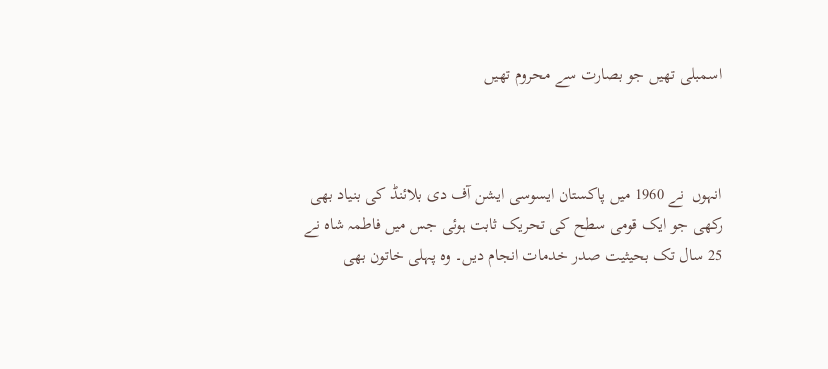اسمبلی تھیں جو بصارت سے محروم تھیں



انہوں  نے 1960 میں پاکستان ایسوسی ایشن آف دی بلائنڈ کی بنیاد بھی رکھی جو ایک قومی سطح‌ کی تحریک ثابت ہوئی جس میں فاطمہ شاہ نے 25 سال تک بحیثیت صدر خدمات انجام دیں۔ وہ پہلی خاتون بھی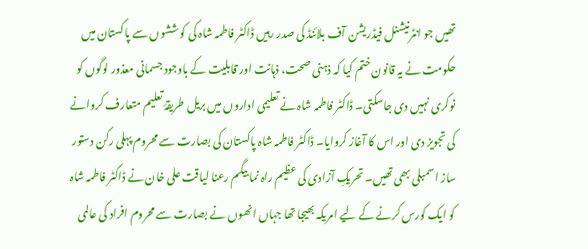تھیں‌ جو انٹرنیشنل فیڈریشن آف بلائنڈ کی صدر رہیں ڈاکٹر فاطمہ شاہ کی کوششوں سے پاکستان میں حکومت نے یہ قانون ختم کیا کہ ذہنی صحت، ذہانت اور قابلیت کے باوجود جسمانی معذور لوگوں کو نوکری نہیں دی جاسکتی۔ ڈاکٹر فاطمہ شاہ نے تعلیمی اداروں میں بریل طریقۂ تعلیم متعارف کروانے کی تجویز دی اور اس کا آغاز کروایا۔ ڈاکٹر فاطمہ شاہ پاکستان کی بصارت سے محروم پہلی رکن دستور ساز اسمبلی بھی تھیں۔ تحریکِ آزادی کی عظیم راہ نما بیگم رعنا لیاقت علی خان نے ڈاکٹر فاطمہ شاہ کو ایک کورس کرنے کے لیے امریکہ بھیجا تھا جہاں‌ انھوں نے بصارت سے محروم افراد کی عالمی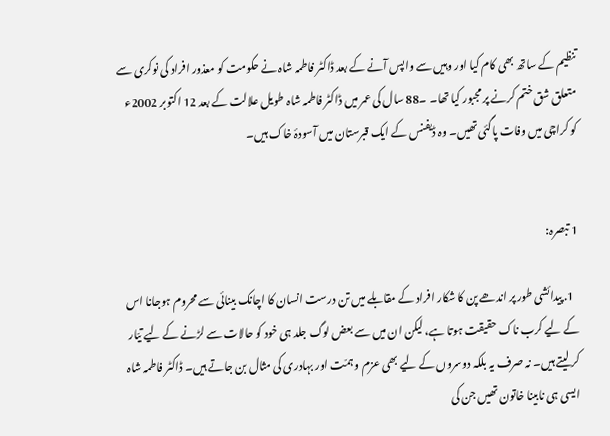تنظیم کے ساتھ بھی کام کیا اور وہیں سے واپس آنے کے بعد ڈاکٹر فاطمہ شاہ نے حکومت کو معذور افراد کی نوکری سے متعلق شق ختم کرنے پر مجبور کیا تھا۔ ۔88 سال کی عمر میں ڈاکٹر فاطمہ شاہ طویل علالت کے بعد 12 اکتوبر 2002ء کو کراچی میں وفات پاگئی تھیں۔ وہ ڈیفنس کے ایک قبرستان میں آسودۂ خاک ہیں۔


1 تبصرہ:

  1. پیدائشی طور پر اندھے پن کا شکار افراد کے مقابلے میں تن درست انسان کا اچانک بینائی سے محروم ہوجانا اس کے لیے کرب ناک حقیقت ہوتا ہے، لیکن ان میں سے بعض لوگ جلد ہی خود کو حالات سے لڑنے کے لیے تیّار کر لیتے ہیں۔ نہ صرف یہ بلکہ دوسروں کے لیے بھی عزم و ہمّت اور بہادری کی مثال بن جاتے ہیں۔ ڈاکٹر فاطمہ شاہ ایسی ہی نابینا خاتون تھیں جن کی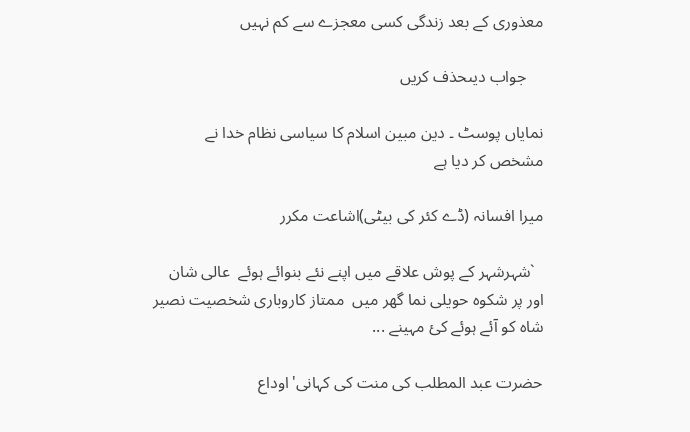معذوری کے بعد زندگی کسی معجزے سے کم نہیں

    جواب دیںحذف کریں

نمایاں پوسٹ ۔ دین مبین اسلام کا سیاسی نظام خدا نے مشخص کر دیا ہے

میرا افسانہ (ڈے کئر کی بیٹی)اشاعت مکرر

  `شہرشہر کے پوش علاقے میں اپنے نئے بنوائے ہوئے  عالی شان اور پر شکوہ حویلی نما گھر میں  ممتاز کاروباری شخصیت نصیر شاہ کو آئے ہوئے کئ مہینے ...

حضرت عبد المطلب کی منت کی کہانی'اوداع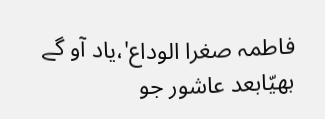فاطمہ صغرا الوداع'،یاد آو گے بھیّابعد عاشور جو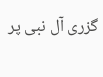گزری آل نبی پر